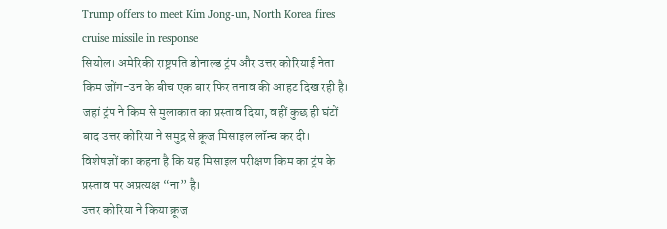Trump offers to meet Kim Jong-un, North Korea fires cruise missile in response
सियोल। अमेरिकी राष्ट्रपति डोनाल्ड ट्रंप और उत्तर कोरियाई नेता किम जोंग-उन के बीच एक बार फिर तनाव की आहट दिख रही है। जहां ट्रंप ने किम से मुलाकात का प्रस्ताव दिया, वहीं कुछ ही घंटों बाद उत्तर कोरिया ने समुद्र से क्रूज मिसाइल लॉन्च कर दी।
विशेषज्ञों का कहना है कि यह मिसाइल परीक्षण किम का ट्रंप के प्रस्ताव पर अप्रत्यक्ष “ना” है।
उत्तर कोरिया ने किया क्रूज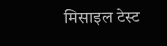मिसाइल टेस्ट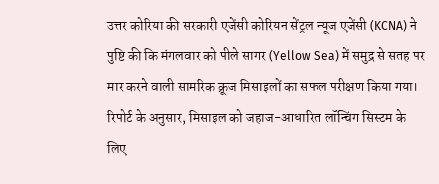उत्तर कोरिया की सरकारी एजेंसी कोरियन सेंट्रल न्यूज एजेंसी (KCNA) ने पुष्टि की कि मंगलवार को पीले सागर (Yellow Sea) में समुद्र से सतह पर मार करने वाली सामरिक क्रूज मिसाइलों का सफल परीक्षण किया गया।
रिपोर्ट के अनुसार, मिसाइल को जहाज-आधारित लॉन्चिंग सिस्टम के लिए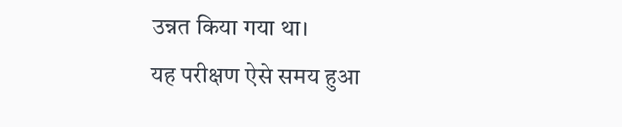उन्नत किया गया था।
यह परीक्षण ऐसे समय हुआ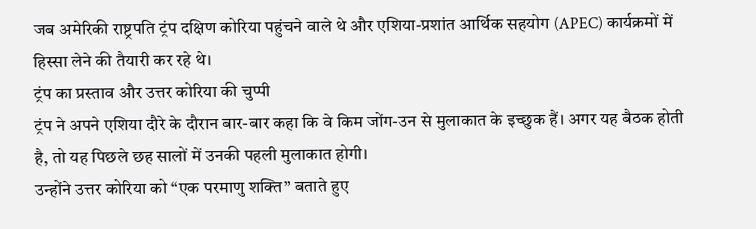जब अमेरिकी राष्ट्रपति ट्रंप दक्षिण कोरिया पहुंचने वाले थे और एशिया-प्रशांत आर्थिक सहयोग (APEC) कार्यक्रमों में हिस्सा लेने की तैयारी कर रहे थे।
ट्रंप का प्रस्ताव और उत्तर कोरिया की चुप्पी
ट्रंप ने अपने एशिया दौरे के दौरान बार-बार कहा कि वे किम जोंग-उन से मुलाकात के इच्छुक हैं। अगर यह बैठक होती है, तो यह पिछले छह सालों में उनकी पहली मुलाकात होगी।
उन्होंने उत्तर कोरिया को “एक परमाणु शक्ति” बताते हुए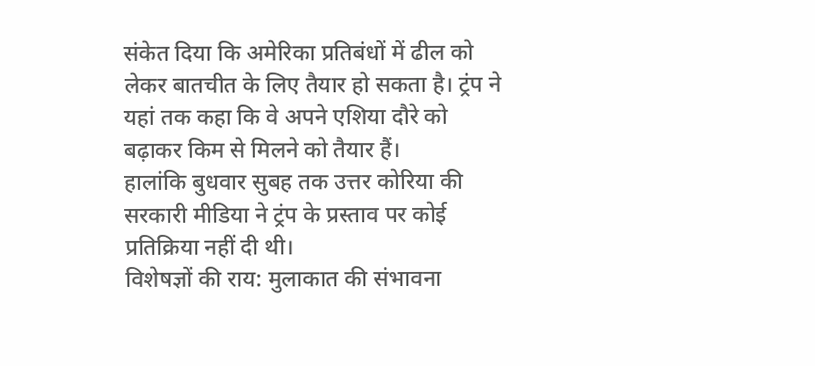संकेत दिया कि अमेरिका प्रतिबंधों में ढील को लेकर बातचीत के लिए तैयार हो सकता है। ट्रंप ने यहां तक कहा कि वे अपने एशिया दौरे को बढ़ाकर किम से मिलने को तैयार हैं।
हालांकि बुधवार सुबह तक उत्तर कोरिया की सरकारी मीडिया ने ट्रंप के प्रस्ताव पर कोई प्रतिक्रिया नहीं दी थी।
विशेषज्ञों की राय: मुलाकात की संभावना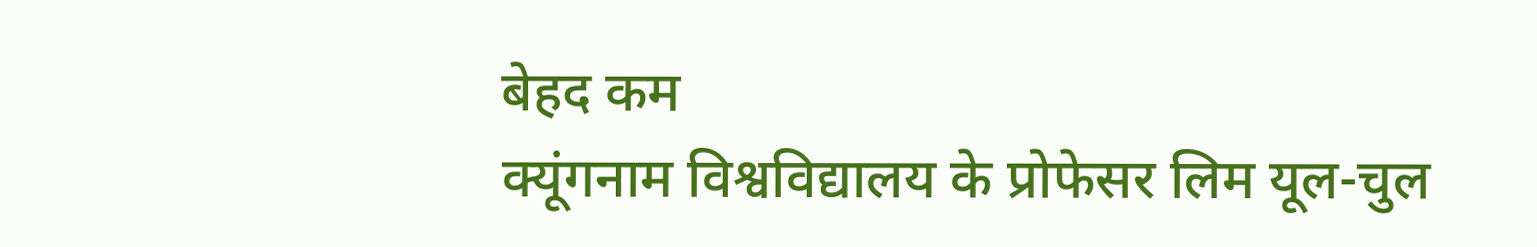बेहद कम
क्यूंगनाम विश्वविद्यालय के प्रोफेसर लिम यूल-चुल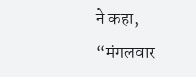ने कहा,
“मंगलवार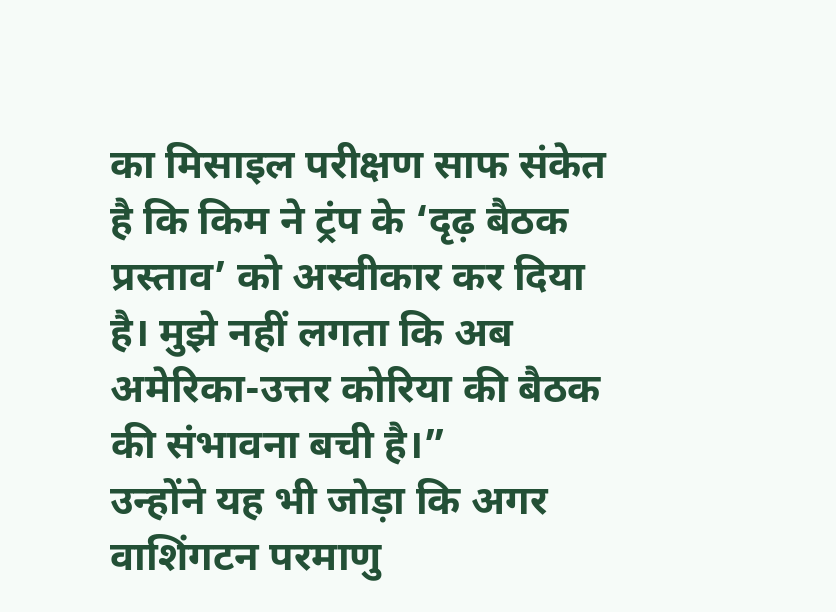का मिसाइल परीक्षण साफ संकेत है कि किम ने ट्रंप के ‘दृढ़ बैठक प्रस्ताव’ को अस्वीकार कर दिया है। मुझे नहीं लगता कि अब अमेरिका-उत्तर कोरिया की बैठक की संभावना बची है।”
उन्होंने यह भी जोड़ा कि अगर वाशिंगटन परमाणु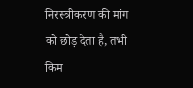निरस्त्रीकरण की मांग को छोड़ देता है, तभी किम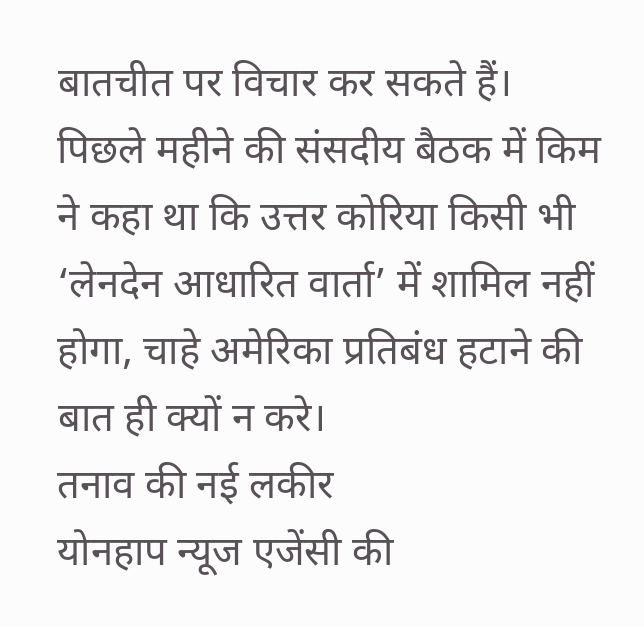बातचीत पर विचार कर सकते हैं।
पिछले महीने की संसदीय बैठक में किम ने कहा था कि उत्तर कोरिया किसी भी ‘लेनदेन आधारित वार्ता’ में शामिल नहीं होगा, चाहे अमेरिका प्रतिबंध हटाने की बात ही क्यों न करे।
तनाव की नई लकीर
योनहाप न्यूज एजेंसी की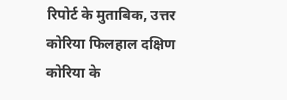रिपोर्ट के मुताबिक, उत्तर कोरिया फिलहाल दक्षिण कोरिया के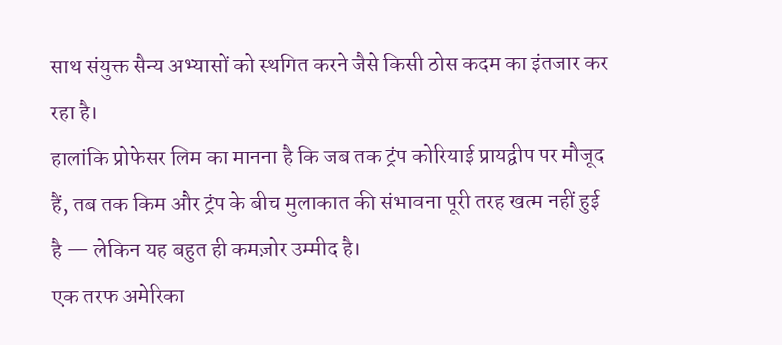साथ संयुक्त सैन्य अभ्यासों को स्थगित करने जैसे किसी ठोस कदम का इंतजार कर रहा है।
हालांकि प्रोफेसर लिम का मानना है कि जब तक ट्रंप कोरियाई प्रायद्वीप पर मौजूद हैं, तब तक किम और ट्रंप के बीच मुलाकात की संभावना पूरी तरह खत्म नहीं हुई है — लेकिन यह बहुत ही कमज़ोर उम्मीद है।
एक तरफ अमेरिका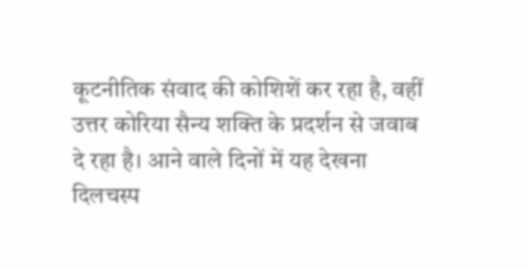कूटनीतिक संवाद की कोशिशें कर रहा है, वहीं उत्तर कोरिया सैन्य शक्ति के प्रदर्शन से जवाब दे रहा है। आने वाले दिनों में यह देखना दिलचस्प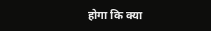होगा कि क्या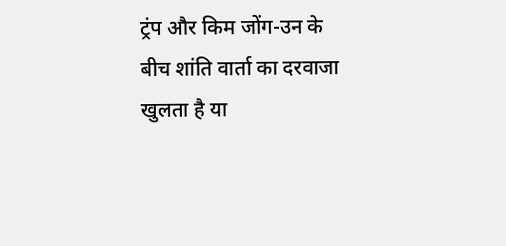ट्रंप और किम जोंग-उन के बीच शांति वार्ता का दरवाजा खुलता है या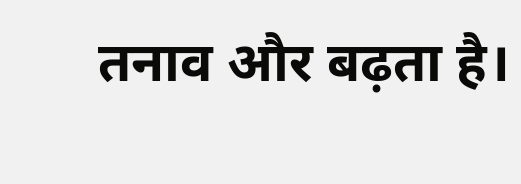तनाव और बढ़ता है।